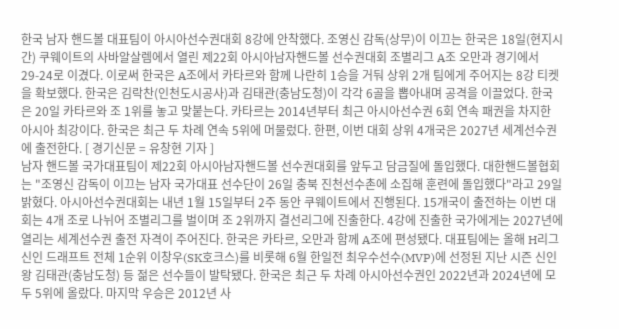한국 남자 핸드볼 대표팀이 아시아선수권대회 8강에 안착했다. 조영신 감독(상무)이 이끄는 한국은 18일(현지시간) 쿠웨이트의 사바알살렘에서 열린 제22회 아시아남자핸드볼 선수권대회 조별리그 A조 오만과 경기에서 29-24로 이겼다. 이로써 한국은 A조에서 카타르와 함께 나란히 1승을 거둬 상위 2개 팀에게 주어지는 8강 티켓을 확보했다. 한국은 김락찬(인천도시공사)과 김태관(충남도청)이 각각 6골을 뽑아내며 공격을 이끌었다. 한국은 20일 카타르와 조 1위를 놓고 맞붙는다. 카타르는 2014년부터 최근 아시아선수권 6회 연속 패권을 차지한 아시아 최강이다. 한국은 최근 두 차례 연속 5위에 머물렀다. 한편, 이번 대회 상위 4개국은 2027년 세계선수권에 출전한다. [ 경기신문 = 유창현 기자 ]
남자 핸드볼 국가대표팀이 제22회 아시아남자핸드볼 선수권대회를 앞두고 담금질에 돌입했다. 대한핸드볼협회는 "조영신 감독이 이끄는 남자 국가대표 선수단이 26일 충북 진천선수촌에 소집해 훈련에 돌입했다"라고 29일 밝혔다. 아시아선수권대회는 내년 1월 15일부터 2주 동안 쿠웨이트에서 진행된다. 15개국이 출전하는 이번 대회는 4개 조로 나뉘어 조별리그를 벌이며 조 2위까지 결선리그에 진출한다. 4강에 진출한 국가에게는 2027년에 열리는 세계선수권 출전 자격이 주어진다. 한국은 카타르, 오만과 함께 A조에 편성됐다. 대표팀에는 올해 H리그 신인 드래프트 전체 1순위 이창우(SK호크스)를 비롯해 6월 한일전 최우수선수(MVP)에 선정된 지난 시즌 신인왕 김태관(충남도청) 등 젊은 선수들이 발탁됐다. 한국은 최근 두 차례 아시아선수권인 2022년과 2024년에 모두 5위에 올랐다. 마지막 우승은 2012년 사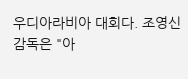우디아라비아 대회다. 조영신 감독은 "아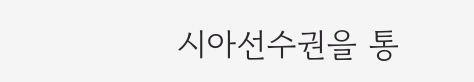시아선수권을 통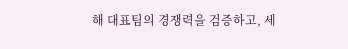해 대표팀의 경쟁력을 검증하고, 세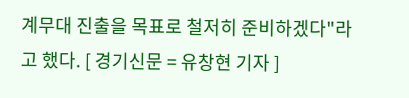계무대 진출을 목표로 철저히 준비하겠다"라고 했다. [ 경기신문 = 유창현 기자 ]